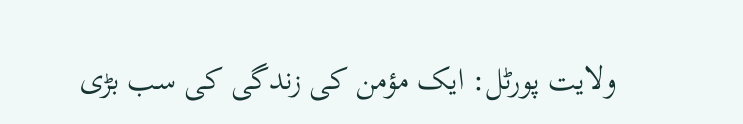ولایت پورٹل: ایک مؤمن کی زندگی کی سب بڑی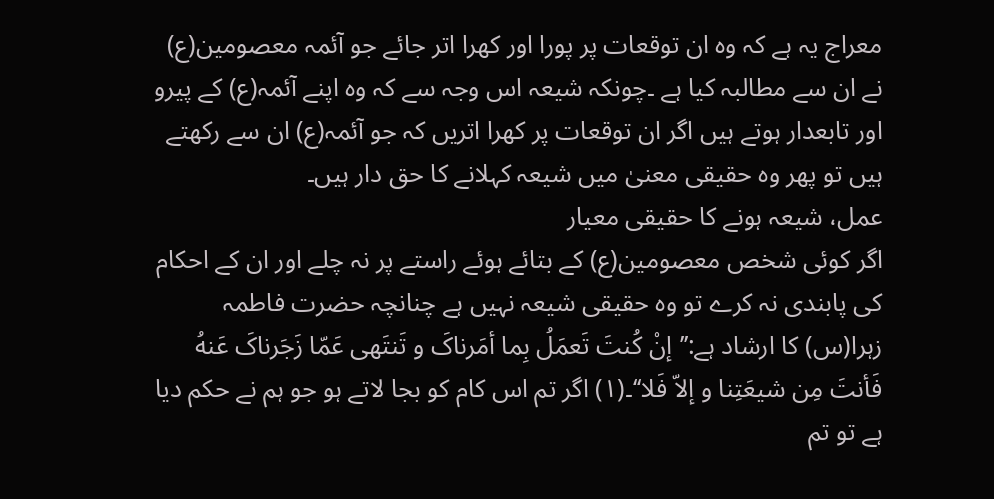معراج یہ ہے کہ وہ ان توقعات پر پورا اور کھرا اتر جائے جو آئمہ معصومین(ع) نے ان سے مطالبہ کیا ہے ۔چونکہ شیعہ اس وجہ سے کہ وہ اپنے آئمہ(ع) کے پیرو اور تابعدار ہوتے ہیں اگر ان توقعات پر کھرا اتریں کہ جو آئمہ(ع) ان سے رکھتے ہیں تو پھر وہ حقیقی معنیٰ میں شیعہ کہلانے کا حق دار ہیں۔
عمل، شیعہ ہونے کا حقیقی معیار
اگر کوئی شخص معصومین(ع) کے بتائے ہوئے راستے پر نہ چلے اور ان کے احکام کی پابندی نہ کرے تو وہ حقیقی شیعہ نہیں ہے چنانچہ حضرت فاطمہ زہرا(س) کا ارشاد ہے:’’إنْ کُنتَ تَعمَلُ بِما أمَرناکَ و تَنتَهی عَمّا زَجَرناکَ عَنهُ فَأنتَ مِن شیعَتِنا و إلاّ فَلا‘‘۔(۱) اگر تم اس کام کو بجا لاتے ہو جو ہم نے حکم دیا ہے تو تم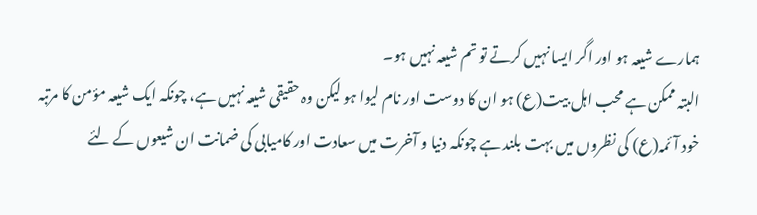ہمارے شیعہ ہو اور اگر ایسا نہیں کرتے تو تم شیعہ نہیں ہو۔
البتہ ممکن ہے محب اہل بیت(ع) ہو ان کا دوست اور نام لیوا ہو لیکن وہ حقیقی شیعہ نہیں ہے، چونکہ ایک شیعہ مؤمن کا مرتبہ خود آئمہ(ع) کی نظروں میں بہت بلند ہے چونکہ دنیا و آخرت میں سعادت اور کامیابی کی ضمانت ان شیعوں کے لئے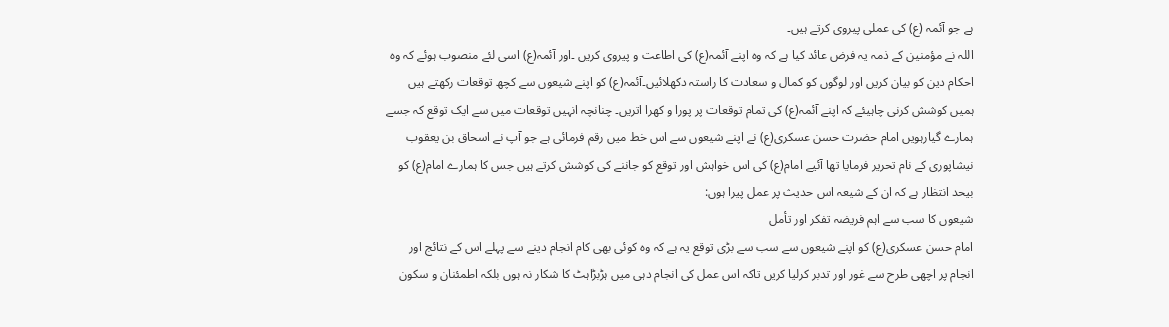ہے جو آئمہ (ع) کی عملی پیروی کرتے ہیں۔
اللہ نے مؤمنین کے ذمہ یہ فرض عائد کیا ہے کہ وہ اپنے آئمہ(ع) کی اطاعت و پیروی کریں ۔اور آئمہ(ع) اسی لئے منصوب ہوئے کہ وہ احکام دین کو بیان کریں اور لوگوں کو کمال و سعادت کا راستہ دکھلائیں۔آئمہ(ع) کو اپنے شیعوں سے کچھ توقعات رکھتے ہیں ہمیں کوشش کرنی چاہیئے کہ اپنے آئمہ(ع) کی تمام توقعات پر پورا و کھرا اتریں۔ چنانچہ انہیں توقعات میں سے ایک توقع کہ جسے ہمارے گیارہویں امام حضرت حسن عسکری(ع) نے اپنے شیعوں سے اس خط میں رقم فرمائی ہے جو آپ نے اسحاق بن یعقوب نیشاپوری کے نام تحریر فرمایا تھا آئیے امام(ع) کی اس خواہش اور توقع کو جاننے کی کوشش کرتے ہیں جس کا ہمارے امام(ع) کو بیحد انتظار ہے کہ ان کے شیعہ اس حدیث پر عمل پیرا ہوں:
شیعوں کا سب سے اہم فریضہ تفکر اور تأمل
امام حسن عسکری(ع) کو اپنے شیعوں سے سب سے بڑی توقع یہ ہے کہ وہ کوئی بھی کام انجام دینے سے پہلے اس کے نتائج اور انجام پر اچھی طرح سے غور اور تدبر کرلیا کریں تاکہ اس عمل کی انجام دہی میں ہڑبڑاہٹ کا شکار نہ ہوں بلکہ اطمئنان و سکون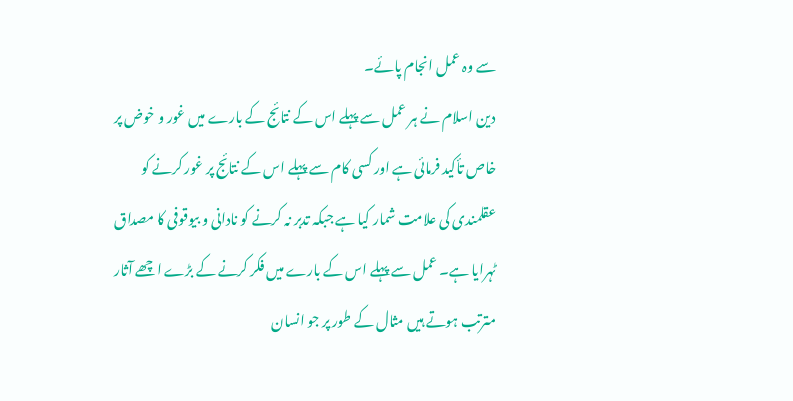سے وہ عمل انجام پائے۔
دین اسلام نے ہر عمل سے پہلے اس کے نتائج کے بارے میں غور و خوض پر خاص تأکید فرمائی ہے اور کسی کام سے پہلے اس کے نتائج پر غور کرنے کو عقلمندی کی علامت شمار کیا ہے جبکہ تدبر نہ کرنے کو نادانی و بیوقوفی کا مصداق ٹہرایا ہے۔ عمل سے پہلے اس کے بارے میں فکر کرنے کے بڑے اچھے آثار مترتب ہوتے ہیں مثال کے طور پر جو انسان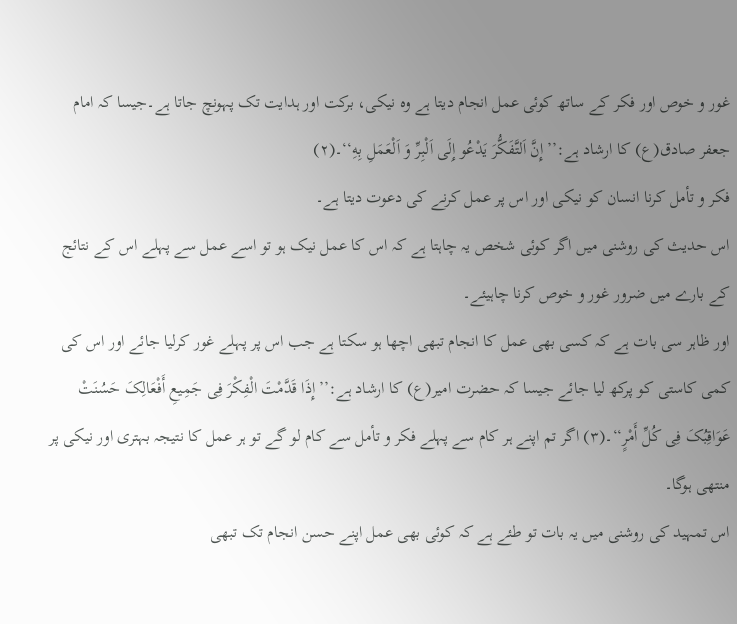غور و خوص اور فکر کے ساتھ کوئی عمل انجام دیتا ہے وہ نیکی، برکت اور ہدایت تک پہونچ جاتا ہے۔جیسا کہ امام جعفر صادق(ع) کا ارشاد ہے:’’إِنَّ اَلتَّفَکُّرَ یَدْعُو إِلَى اَلْبِرِّ وَ اَلْعَمَلِ بِهِ‘‘۔(۲)
فکر و تأمل کرنا انسان کو نیکی اور اس پر عمل کرنے کی دعوت دیتا ہے۔
اس حدیث کی روشنی میں اگر کوئی شخص یہ چاہتا ہے کہ اس کا عمل نیک ہو تو اسے عمل سے پہلے اس کے نتائج کے بارے میں ضرور غور و خوص کرنا چاہیئے۔
اور ظاہر سی بات ہے کہ کسی بھی عمل کا انجام تبھی اچھا ہو سکتا ہے جب اس پر پہلے غور کرلیا جائے اور اس کی کمی کاستی کو پرکھ لیا جائے جیسا کہ حضرت امیر(ع) کا ارشاد ہے:’’إِذَا قَدَّمْتَ الْفِکْرَ فِی جَمِیعِ أَفْعَالِکَ حَسُنَتْ عَوَاقِبُکَ فِی کُلِّ أَمْرٍ‘‘۔(۳) اگر تم اپنے ہر کام سے پہلے فکر و تأمل سے کام لو گے تو ہر عمل کا نتیجہ بہتری اور نیکی پر منتھی ہوگا۔
اس تمہید کی روشنی میں یہ بات تو طئے ہے کہ کوئی بھی عمل اپنے حسن انجام تک تبھی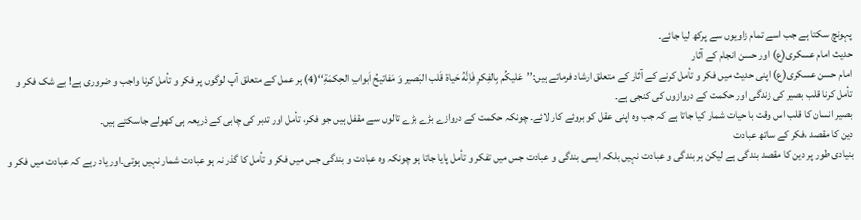پہونچ سکتا ہے جب اسے تمام زاویوں سے پرکھ لیا جائے۔
حدیث امام عسکری(ع) اور حسن انجام کے آثار
امام حسن عسکری(ع) اپنی حدیث میں فکر و تأمل کرنے کے آثار کے متعلق ارشاد فرماتے ہیں:’’عَلیکُم بِالفِکرِ فَاِنَّهُ حَیاة قَلب البَصیر وَ مَفاتیحُ اَبوابِ الحِکمَةِ‘‘(4) ہر عمل کے متعلق آپ لوگوں پر فکر و تأمل کرنا واجب و ضروری ہے! بے شک فکر و تأمل کرنا قلب بصیر کی زندگی اور حکمت کے دروازوں کی کنجی ہے۔
بصیر انسان کا قلب اس وقت با حیات شمار کیا جاتا ہے کہ جب وہ اپنی عقل کو بروئے کار لائے۔ چونکہ حکمت کے دروازے بڑے بڑے تالوں سے مقفل ہیں جو فکر، تأمل اور تدبر کی چابی کے ذریعہ ہی کھولے جاسکتے ہیں۔
دین کا مقصد ،فکر کے ساتھ عبادت
بنیادی طور پر دین کا مقصد بندگی ہے لیکن ہر بندگی و عبادت نہیں بلکہ ایسی بندگی و عبادت جس میں تفکر و تأمل پایا جاتا ہو چونکہ وہ عبادت و بندگی جس میں فکر و تأمل کا گذر نہ ہو عبادت شمار نہیں ہوتی۔اور یاد رہے کہ عبادت میں فکر و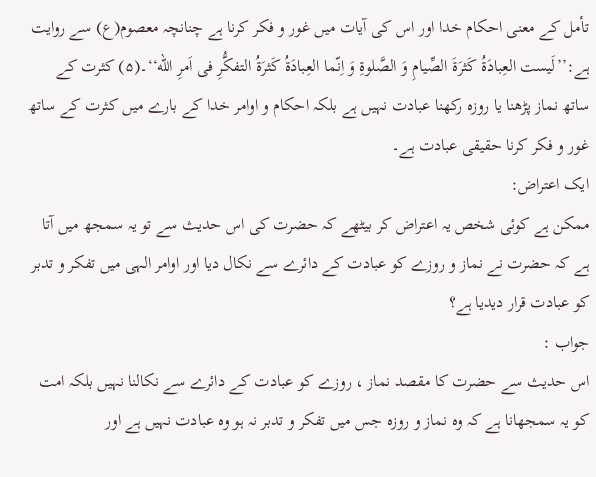تأمل کے معنی احکام خدا اور اس کی آیات میں غور و فکر کرنا ہے چنانچہ معصوم(ع) سے روایت ہے:’’لَیست العِبادَةُ کَثرَةَ الصِّیامِ وَ الصَّلوةِ وَ اِنّما العِبادَةُ کَثرَةُ التفکُّرِ فى اَمرِ اللّه‘‘۔(۵) کثرت کے ساتھ نماز پڑھنا یا روزہ رکھنا عبادت نہیں ہے بلکہ احکام و اوامر خدا کے بارے میں کثرت کے ساتھ غور و فکر کرنا حقیقی عبادت ہے۔
ایک اعتراض:
ممکن ہے کوئی شخص یہ اعتراض کر بیٹھے کہ حضرت کی اس حدیث سے تو یہ سمجھ میں آتا ہے کہ حضرت نے نماز و روزے کو عبادت کے دائرے سے نکال دیا اور اوامر الہی میں تفکر و تدبر کو عبادت قرار دیدیا ہے؟
جواب :
اس حدیث سے حضرت کا مقصد نماز ، روزے کو عبادت کے دائرے سے نکالنا نہیں بلکہ امت کو یہ سمجھانا ہے کہ وہ نماز و روزہ جس میں تفکر و تدبر نہ ہو وہ عبادت نہیں ہے اور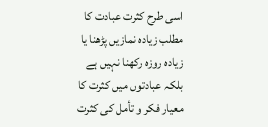اسی طرح کثرت عبادت کا مطلب زیادہ نمازیں پڑھنا یا زیادہ روزہ رکھنا نہیں ہے بلکہ عبادتوں میں کثرت کا معیار فکر و تأمل کی کثرت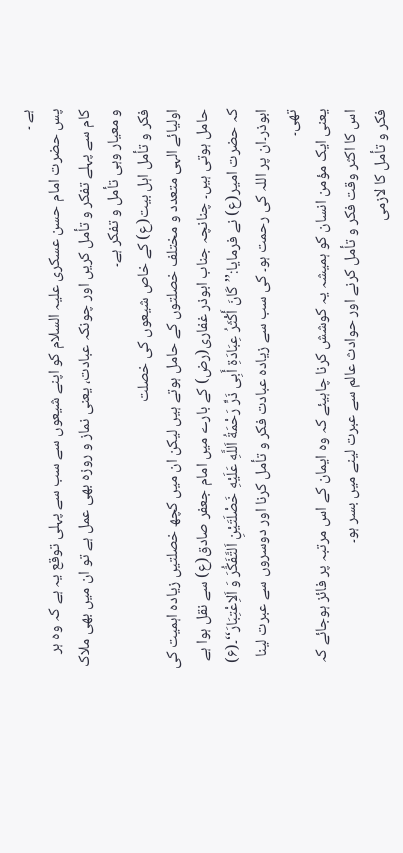ہے ۔
پس حضرت امام حسن عسکری علیہ السلام کو اپنے شیعوں سے سب سے پہلی توقع یہ ہے کہ وہ ہر کام سے پہلے تفکر و تأمل کریں اور چونکہ عبادت، یعنی نماز و روزہ بھی عمل ہے تو ان میں بھی ملاک و معیار وہی تأمل و تفکر ہے۔
فکر و تأمل اہل بیت(ع) کے خاص شیعوں کی خصلت
اولیائے الہی متعدد و مختلف خصلتوں کے حامل ہوتے ہیں لیکن ان میں کچھ خصلتیں زیادہ اہمیت کی حامل ہوتی ہیں۔ چنانچہ جناب ابوذر غفاری(رض) کے بارے میں امام جعفر صادق(ع) سے نقل ہوا ہے کہ حضرت امیر(ع) نے فرمایا:’’کَانَ أَکْثَرُ عِبَادَةِ أَبِی ذَرٍّ رَحْمَةُ اَللَّهِ عَلَیْهِ خَصْلَتَیْنِ اَلتَّفَکُّرَ وَ اَلاِعْتِبَارَ‘‘۔(۶)
ابوذر۔ان پر اللہ کی رحمت ہو۔ کی سب سے زیادہ عبادت فکر و تأمل کرنا اور دوسروں سے عبرت لینا تھی۔
یعنی ایک مؤمن انسان کو ہمیشہ یہ کوشش کرنا چاہیئے کہ وہ ایمان کے اس مرتبہ پر فائز ہوجائے کہ اس کا اکثر وقت فکر و تأمل کرنے اور حوادث عالم سے عبرت لینے میں بسر ہو۔
فکر و تأمل کا لازمی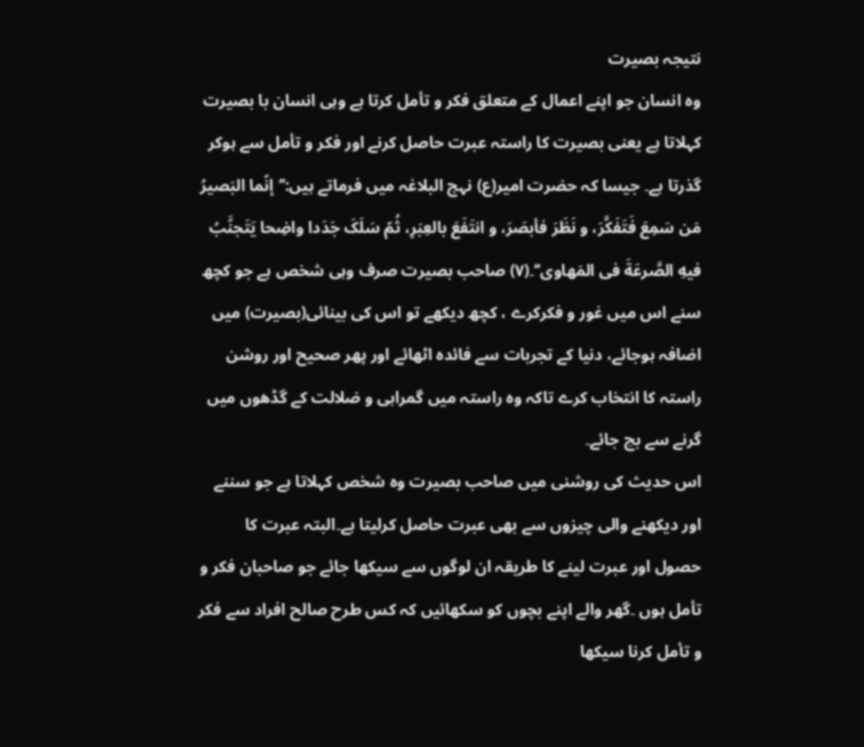نتیجہ بصیرت
وہ انسان جو اپنے اعمال کے متعلق فکر و تأمل کرتا ہے وہی انسان با بصیرت کہلاتا ہے یعنی بصیرت کا راستہ عبرت حاصل کرنے اور فکر و تأمل سے ہوکر گذرتا ہے۔ جیسا کہ حضرت امیر(ع) نہج البلاغہ میں فرماتے ہیں:’’إنّما البَصیرُ مَن سَمِعَ فَتَفَکَّرَ، و نَظَرَ فأبصَرَ، و انتَفَعَ بالعِبَرِ، ثُمّ سَلَکَ جَدَدا واضِحا یَتَجنَّبُ فیهِ الصَّرعَةَ فی المَهاوی‘‘۔(۷) صاحب بصیرت صرف وہی شخص ہے جو کچھ سنے اس میں غور و فکرکرے ، کچھ دیکھے تو اس کی بینائی(بصیرت) میں اضافہ ہوجائے، دنیا کے تجربات سے فائدہ اٹھائے اور پھر صحیح اور روشن راستہ کا انتخاب کرے تاکہ وہ راستہ میں گمراہی و ضلالت کے گڈھوں میں گرنے سے بچ جائے۔
اس حدیث کی روشنی میں صاحب بصیرت وہ شخص کہلاتا ہے جو سننے اور دیکھنے والی چیزوں سے بھی عبرت حاصل کرلیتا ہے۔البتہ عبرت کا حصول اور عبرت لینے کا طریقہ ان لوگوں سے سیکھا جائے جو صاحبان فکر و تأمل ہوں ۔گھر والے اپنے بچوں کو سکھائیں کہ کس طرح صالح افراد سے فکر و تأمل کرنا سیکھا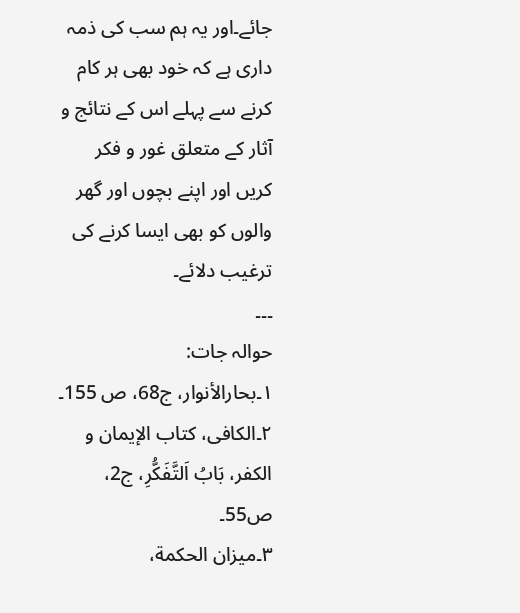جائے۔اور یہ ہم سب کی ذمہ داری ہے کہ خود بھی ہر کام کرنے سے پہلے اس کے نتائج و آثار کے متعلق غور و فکر کریں اور اپنے بچوں اور گھر والوں کو بھی ایسا کرنے کی ترغیب دلائے۔
۔۔۔
حوالہ جات:
۱۔بحارالأنوار، ج68، ص 155۔
۲۔الکافی، کتاب الإیمان و الکفر، بَابُ اَلتَّفَکُّرِ، ج2، ص55۔
۳۔میزان الحکمة،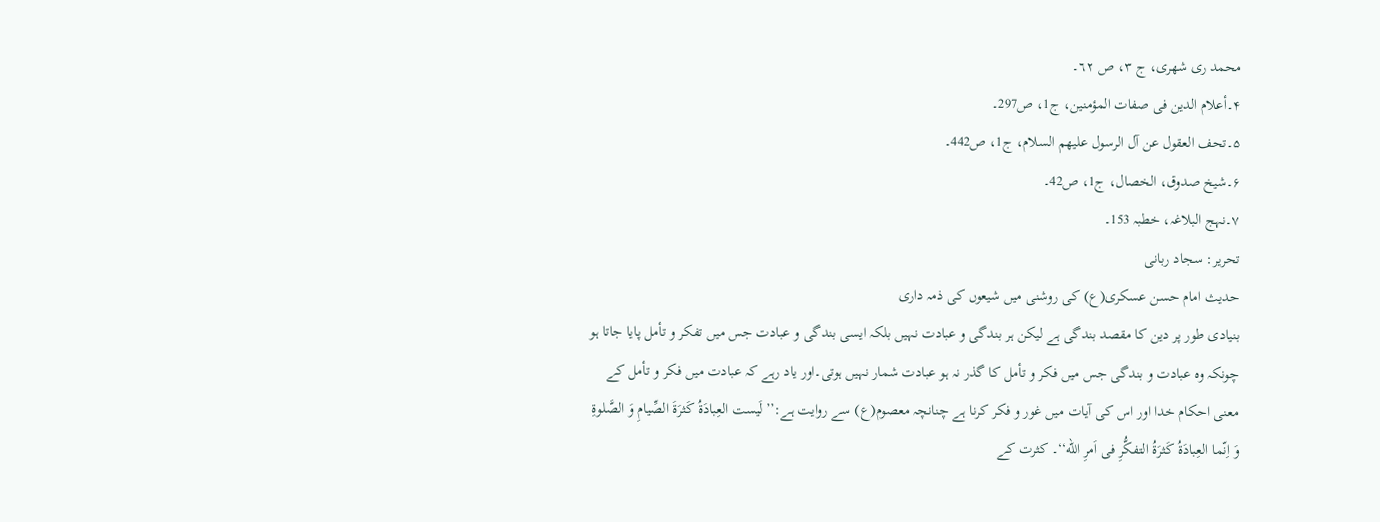محمد ری شهری، ج ٣، ص ٦٢۔
۴۔أعلام الدین فی صفات المؤمنین، ج1، ص297۔
۵۔تحف العقول عن آل الرسول علیهم السلام، ج1، ص442۔
۶۔شیخ صدوق، الخصال، ج1، ص42۔
۷۔نہج البلاغہ، خطبہ 153۔
تحریر: سجاد ربانی
حدیث امام حسن عسکری(ع) کی روشنی میں شیعوں کی ذمہ داری
بنیادی طور پر دین کا مقصد بندگی ہے لیکن ہر بندگی و عبادت نہیں بلکہ ایسی بندگی و عبادت جس میں تفکر و تأمل پایا جاتا ہو چونکہ وہ عبادت و بندگی جس میں فکر و تأمل کا گذر نہ ہو عبادت شمار نہیں ہوتی۔اور یاد رہے کہ عبادت میں فکر و تأمل کے معنی احکام خدا اور اس کی آیات میں غور و فکر کرنا ہے چنانچہ معصوم(ع) سے روایت ہے:’’لَیست العِبادَةُ کَثرَةَ الصِّیامِ وَ الصَّلوةِ وَ اِنّما العِبادَةُ کَثرَةُ التفکُّرِ فى اَمرِ اللّه‘‘۔ کثرت کے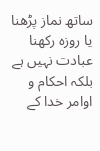ساتھ نماز پڑھنا یا روزہ رکھنا عبادت نہیں ہے بلکہ احکام و اوامر خدا کے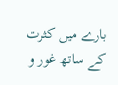بارے میں کثرت کے ساتھ غور و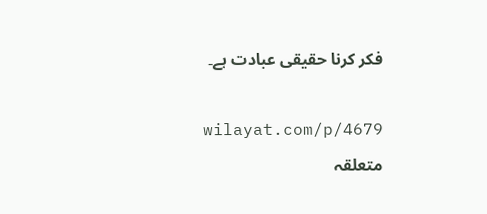فکر کرنا حقیقی عبادت ہے۔

wilayat.com/p/4679
متعلقہ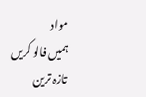مواد
ہمیں فالو کریں
تازہ ترین